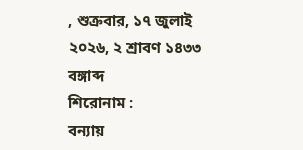, শুক্রবার, ১৭ জুলাই ২০২৬, ২ শ্রাবণ ১৪৩৩ বঙ্গাব্দ
শিরোনাম :
বন্যায়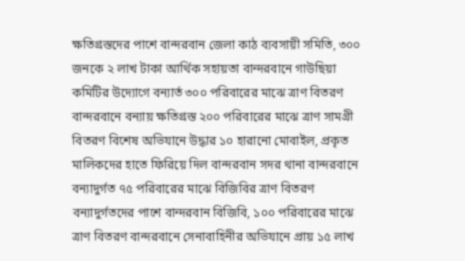ক্ষতিগ্রস্তদের পাশে বান্দরবান জেলা কাঠ ব্যবসায়ী সমিতি, ৩০০ জনকে ২ লাখ টাকা আর্থিক সহায়তা বান্দরবানে গাউছিয়া কমিটির উদ্যোগে বন্যার্ত ৩০০ পরিবারের মাঝে ত্রাণ বিতরণ বান্দরবানে বন্যায় ক্ষতিগ্রস্ত ২০০ পরিবারের মাঝে ত্রাণ সামগ্রী বিতরণ বিশেষ অভিযানে উদ্ধার ১০ হারানো মোবাইল, প্রকৃত মালিকদের হাতে ফিরিয়ে দিল বান্দরবান সদর থানা বান্দরবানে বন্যাদুর্গত ৭৫ পরিবারের মাঝে বিজিবির ত্রাণ বিতরণ বন্যাদুর্গতদের পাশে বান্দরবান বিজিবি, ১০০ পরিবারের মাঝে ত্রাণ বিতরণ বান্দরবানে সেনাবাহিনীর অভিযানে প্রায় ১৫ লাখ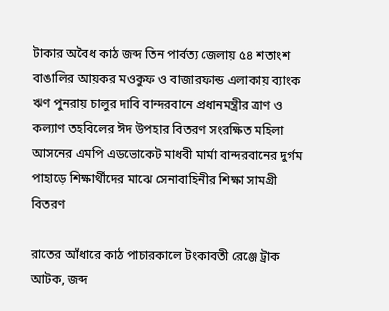টাকার অবৈধ কাঠ জব্দ তিন পার্বত্য জেলায় ৫৪ শতাংশ বাঙালির আয়কর মওকুফ ও বাজারফান্ড এলাকায় ব্যাংক ঋণ পুনরায় চালুর দাবি বান্দরবানে প্রধানমন্ত্রীর ত্রাণ ও কল্যাণ তহবিলের ঈদ উপহার বিতরণ সংরক্ষিত মহিলা আসনের এমপি এডভোকেট মাধবী মার্মা বান্দরবানের দুর্গম পাহাড়ে শিক্ষার্থীদের মাঝে সেনাবাহিনীর শিক্ষা সামগ্রী বিতরণ

রাতের আঁধারে কাঠ পাচারকালে টংকাবতী রেঞ্জে ট্রাক আটক, জব্দ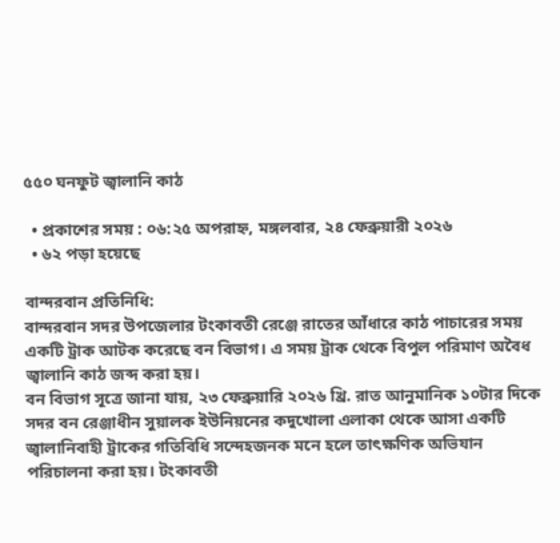৫৫০ ঘনফুট জ্বালানি কাঠ

  • প্রকাশের সময় : ০৬:২৫ অপরাহ্ন, মঙ্গলবার, ২৪ ফেব্রুয়ারী ২০২৬
  • ৬২ পড়া হয়েছে

বান্দরবান প্রতিনিধি:
বান্দরবান সদর উপজেলার টংকাবতী রেঞ্জে রাতের আঁধারে কাঠ পাচারের সময় একটি ট্রাক আটক করেছে বন বিভাগ। এ সময় ট্রাক থেকে বিপুল পরিমাণ অবৈধ জ্বালানি কাঠ জব্দ করা হয়।
বন বিভাগ সূত্রে জানা যায়, ২৩ ফেব্রুয়ারি ২০২৬ খ্রি. রাত আনুমানিক ১০টার দিকে সদর বন রেঞ্জাধীন সুয়ালক ইউনিয়নের কদুখোলা এলাকা থেকে আসা একটি জ্বালানিবাহী ট্রাকের গতিবিধি সন্দেহজনক মনে হলে তাৎক্ষণিক অভিযান পরিচালনা করা হয়। টংকাবতী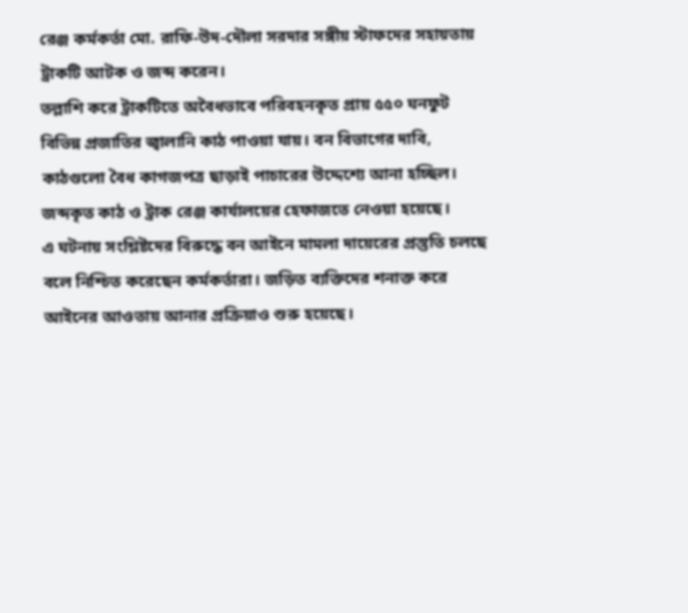রেঞ্জ কর্মকর্তা মো. রাফি-উদ-দৌলা সরদার সঙ্গীয় স্টাফদের সহায়তায় ট্রাকটি আটক ও জব্দ করেন।
তল্লাশি করে ট্রাকটিতে অবৈধভাবে পরিবহনকৃত প্রায় ৫৫০ ঘনফুট বিভিন্ন প্রজাতির জ্বালানি কাঠ পাওয়া যায়। বন বিভাগের দাবি, কাঠগুলো বৈধ কাগজপত্র ছাড়াই পাচারের উদ্দেশ্যে আনা হচ্ছিল। জব্দকৃত কাঠ ও ট্রাক রেঞ্জ কার্যালয়ের হেফাজতে নেওয়া হয়েছে।
এ ঘটনায় সংশ্লিষ্টদের বিরুদ্ধে বন আইনে মামলা দায়েরের প্রস্তুতি চলছে বলে নিশ্চিত করেছেন কর্মকর্তারা। জড়িত ব্যক্তিদের শনাক্ত করে আইনের আওতায় আনার প্রক্রিয়াও শুরু হয়েছে।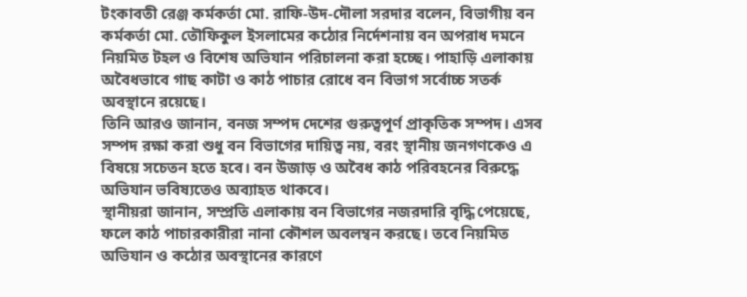টংকাবতী রেঞ্জ কর্মকর্তা মো. রাফি-উদ-দৌলা সরদার বলেন, বিভাগীয় বন কর্মকর্তা মো. তৌফিকুল ইসলামের কঠোর নির্দেশনায় বন অপরাধ দমনে নিয়মিত টহল ও বিশেষ অভিযান পরিচালনা করা হচ্ছে। পাহাড়ি এলাকায় অবৈধভাবে গাছ কাটা ও কাঠ পাচার রোধে বন বিভাগ সর্বোচ্চ সতর্ক অবস্থানে রয়েছে।
তিনি আরও জানান, বনজ সম্পদ দেশের গুরুত্বপূর্ণ প্রাকৃতিক সম্পদ। এসব সম্পদ রক্ষা করা শুধু বন বিভাগের দায়িত্ব নয়, বরং স্থানীয় জনগণকেও এ বিষয়ে সচেতন হতে হবে। বন উজাড় ও অবৈধ কাঠ পরিবহনের বিরুদ্ধে অভিযান ভবিষ্যতেও অব্যাহত থাকবে।
স্থানীয়রা জানান, সম্প্রতি এলাকায় বন বিভাগের নজরদারি বৃদ্ধি পেয়েছে, ফলে কাঠ পাচারকারীরা নানা কৌশল অবলম্বন করছে। তবে নিয়মিত অভিযান ও কঠোর অবস্থানের কারণে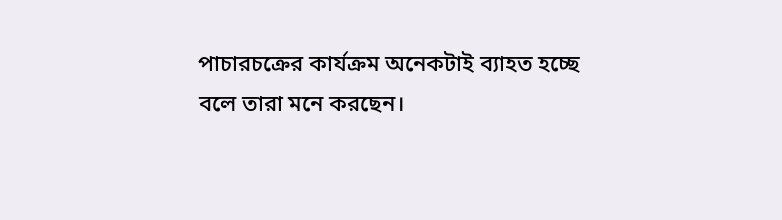পাচারচক্রের কার্যক্রম অনেকটাই ব্যাহত হচ্ছে বলে তারা মনে করছেন।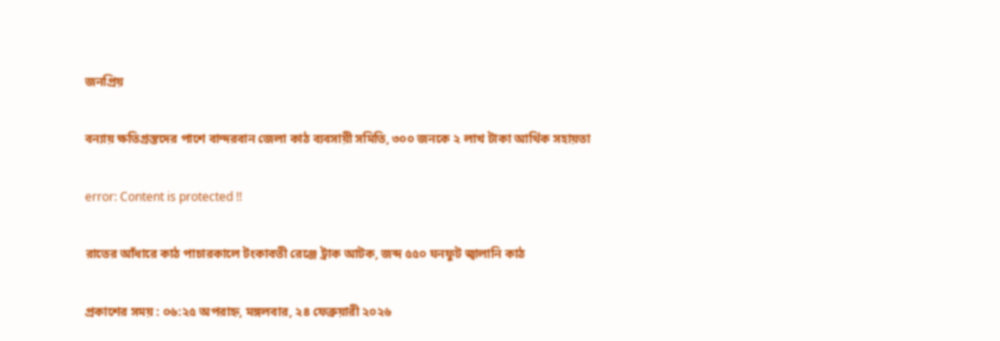জনপ্রিয়

বন্যায় ক্ষতিগ্রস্তদের পাশে বান্দরবান জেলা কাঠ ব্যবসায়ী সমিতি, ৩০০ জনকে ২ লাখ টাকা আর্থিক সহায়তা

error: Content is protected !!

রাতের আঁধারে কাঠ পাচারকালে টংকাবতী রেঞ্জে ট্রাক আটক, জব্দ ৫৫০ ঘনফুট জ্বালানি কাঠ

প্রকাশের সময় : ০৬:২৫ অপরাহ্ন, মঙ্গলবার, ২৪ ফেব্রুয়ারী ২০২৬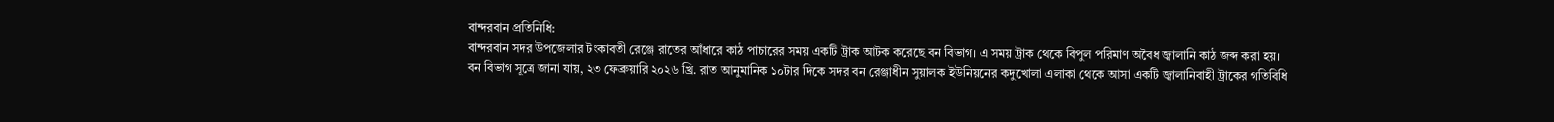বান্দরবান প্রতিনিধি:
বান্দরবান সদর উপজেলার টংকাবতী রেঞ্জে রাতের আঁধারে কাঠ পাচারের সময় একটি ট্রাক আটক করেছে বন বিভাগ। এ সময় ট্রাক থেকে বিপুল পরিমাণ অবৈধ জ্বালানি কাঠ জব্দ করা হয়।
বন বিভাগ সূত্রে জানা যায়, ২৩ ফেব্রুয়ারি ২০২৬ খ্রি. রাত আনুমানিক ১০টার দিকে সদর বন রেঞ্জাধীন সুয়ালক ইউনিয়নের কদুখোলা এলাকা থেকে আসা একটি জ্বালানিবাহী ট্রাকের গতিবিধি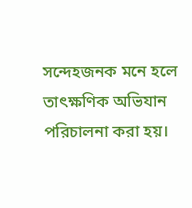সন্দেহজনক মনে হলে তাৎক্ষণিক অভিযান পরিচালনা করা হয়।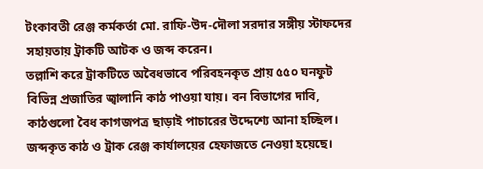টংকাবতী রেঞ্জ কর্মকর্তা মো. রাফি-উদ-দৌলা সরদার সঙ্গীয় স্টাফদের সহায়তায় ট্রাকটি আটক ও জব্দ করেন।
তল্লাশি করে ট্রাকটিতে অবৈধভাবে পরিবহনকৃত প্রায় ৫৫০ ঘনফুট বিভিন্ন প্রজাতির জ্বালানি কাঠ পাওয়া যায়। বন বিভাগের দাবি, কাঠগুলো বৈধ কাগজপত্র ছাড়াই পাচারের উদ্দেশ্যে আনা হচ্ছিল। জব্দকৃত কাঠ ও ট্রাক রেঞ্জ কার্যালয়ের হেফাজতে নেওয়া হয়েছে।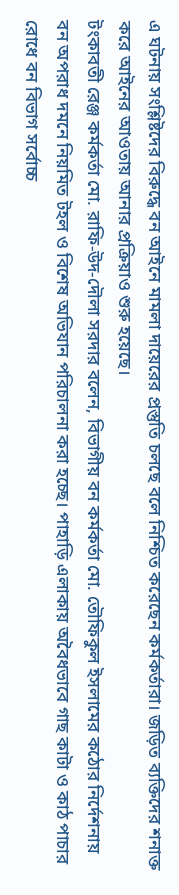এ ঘটনায় সংশ্লিষ্টদের বিরুদ্ধে বন আইনে মামলা দায়েরের প্রস্তুতি চলছে বলে নিশ্চিত করেছেন কর্মকর্তারা। জড়িত ব্যক্তিদের শনাক্ত করে আইনের আওতায় আনার প্রক্রিয়াও শুরু হয়েছে।
টংকাবতী রেঞ্জ কর্মকর্তা মো. রাফি-উদ-দৌলা সরদার বলেন, বিভাগীয় বন কর্মকর্তা মো. তৌফিকুল ইসলামের কঠোর নির্দেশনায় বন অপরাধ দমনে নিয়মিত টহল ও বিশেষ অভিযান পরিচালনা করা হচ্ছে। পাহাড়ি এলাকায় অবৈধভাবে গাছ কাটা ও কাঠ পাচার রোধে বন বিভাগ সর্বোচ্চ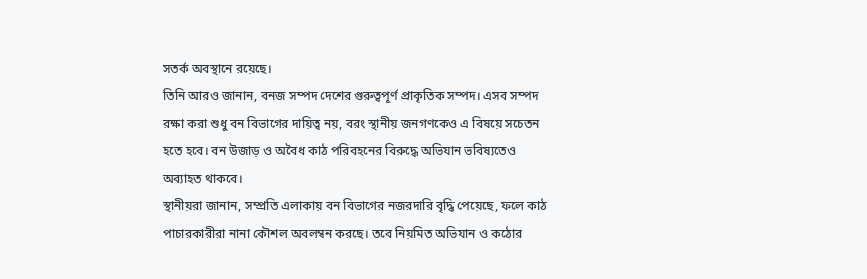সতর্ক অবস্থানে রয়েছে।
তিনি আরও জানান, বনজ সম্পদ দেশের গুরুত্বপূর্ণ প্রাকৃতিক সম্পদ। এসব সম্পদ রক্ষা করা শুধু বন বিভাগের দায়িত্ব নয়, বরং স্থানীয় জনগণকেও এ বিষয়ে সচেতন হতে হবে। বন উজাড় ও অবৈধ কাঠ পরিবহনের বিরুদ্ধে অভিযান ভবিষ্যতেও অব্যাহত থাকবে।
স্থানীয়রা জানান, সম্প্রতি এলাকায় বন বিভাগের নজরদারি বৃদ্ধি পেয়েছে, ফলে কাঠ পাচারকারীরা নানা কৌশল অবলম্বন করছে। তবে নিয়মিত অভিযান ও কঠোর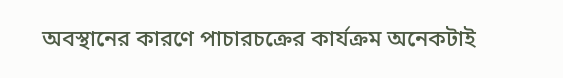অবস্থানের কারণে পাচারচক্রের কার্যক্রম অনেকটাই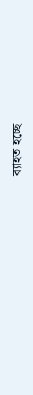ব্যাহত হচ্ছে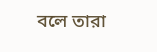বলে তারা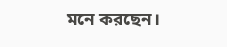মনে করছেন।